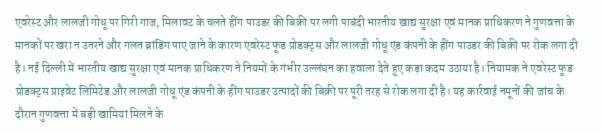एवरेस्ट और लालजी गोधू पर गिरी गाज, मिलावट के चलते हींग पाउडर की बिक्री पर लगी पाबंदी भारतीय खाद्य सुरक्षा एवं मानक प्राधिकरण ने गुणवत्ता के मानकों पर खरा न उतरने और गलत ब्रांडिंग पाए जाने के कारण एवरेस्ट फूड प्रोडक्ट्स और लालजी गोधू एंड कंपनी के हींग पाउडर की बिक्री पर रोक लगा दी है। नई दिल्ली में भारतीय खाद्य सुरक्षा एवं मानक प्राधिकरण ने नियमों के गंभीर उल्लंघन का हवाला देते हुए कड़ा कदम उठाया है। नियामक ने एवरेस्ट फूड प्रोडक्ट्स प्राइवेट लिमिटेड और लालजी गोधू एंड कंपनी के हींग पाउडर उत्पादों की बिक्री पर पूरी तरह से रोक लगा दी है। यह कार्रवाई नमूनों की जांच के दौरान गुणवत्ता में बड़ी खामियां मिलने के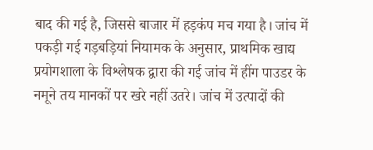बाद की गई है, जिससे बाजार में हड़कंप मच गया है। जांच में पकड़ी गई गड़बड़ियां नियामक के अनुसार, प्राथमिक खाद्य प्रयोगशाला के विश्लेषक द्वारा की गई जांच में हींग पाउडर के नमूने तय मानकों पर खरे नहीं उतरे। जांच में उत्पादों की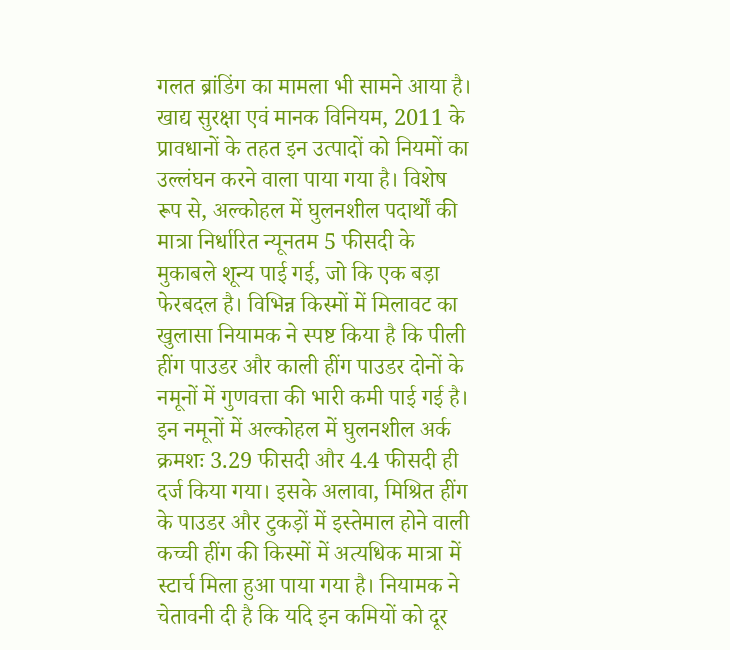गलत ब्रांडिंग का मामला भी सामने आया है। खाद्य सुरक्षा एवं मानक विनियम, 2011 के प्रावधानों के तहत इन उत्पादों को नियमों का उल्लंघन करने वाला पाया गया है। विशेष रूप से, अल्कोहल में घुलनशील पदार्थों की मात्रा निर्धारित न्यूनतम 5 फीसदी के मुकाबले शून्य पाई गई, जो कि एक बड़ा फेरबदल है। विभिन्न किस्मों में मिलावट का खुलासा नियामक ने स्पष्ट किया है कि पीली हींग पाउडर और काली हींग पाउडर दोनों के नमूनों में गुणवत्ता की भारी कमी पाई गई है। इन नमूनों में अल्कोहल में घुलनशील अर्क क्रमशः 3.29 फीसदी और 4.4 फीसदी ही दर्ज किया गया। इसके अलावा, मिश्रित हींग के पाउडर और टुकड़ों में इस्तेमाल होने वाली कच्ची हींग की किस्मों में अत्यधिक मात्रा में स्टार्च मिला हुआ पाया गया है। नियामक ने चेतावनी दी है कि यदि इन कमियों को दूर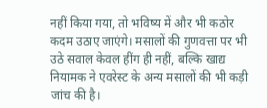नहीं किया गया, तो भविष्य में और भी कठोर कदम उठाए जाएंगे। मसालों की गुणवत्ता पर भी उठे सवाल केवल हींग ही नहीं, बल्कि खाद्य नियामक ने एवरेस्ट के अन्य मसालों की भी कड़ी जांच की है।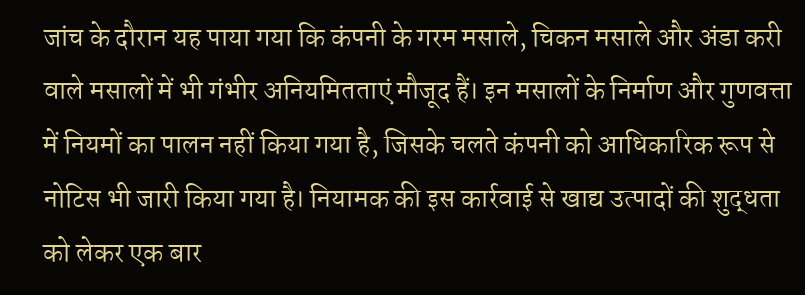जांच के दौरान यह पाया गया कि कंपनी के गरम मसाले, चिकन मसाले और अंडा करी वाले मसालों में भी गंभीर अनियमितताएं मौजूद हैं। इन मसालों के निर्माण और गुणवत्ता में नियमों का पालन नहीं किया गया है, जिसके चलते कंपनी को आधिकारिक रूप से नोटिस भी जारी किया गया है। नियामक की इस कार्रवाई से खाद्य उत्पादों की शुद्धता को लेकर एक बार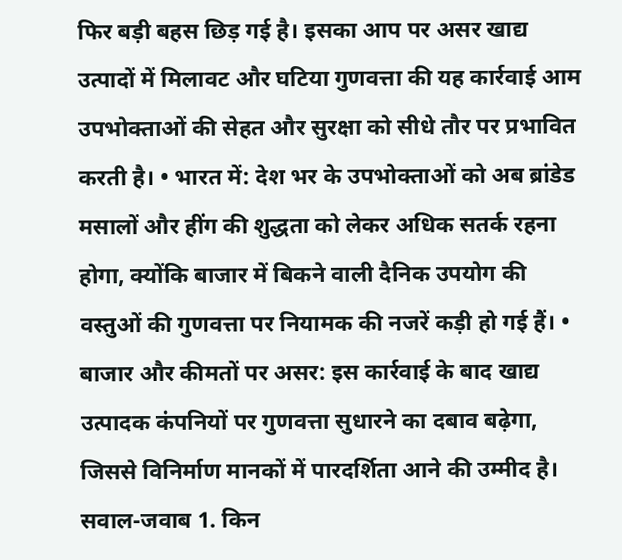फिर बड़ी बहस छिड़ गई है। इसका आप पर असर खाद्य उत्पादों में मिलावट और घटिया गुणवत्ता की यह कार्रवाई आम उपभोक्ताओं की सेहत और सुरक्षा को सीधे तौर पर प्रभावित करती है। • भारत में: देश भर के उपभोक्ताओं को अब ब्रांडेड मसालों और हींग की शुद्धता को लेकर अधिक सतर्क रहना होगा, क्योंकि बाजार में बिकने वाली दैनिक उपयोग की वस्तुओं की गुणवत्ता पर नियामक की नजरें कड़ी हो गई हैं। • बाजार और कीमतों पर असर: इस कार्रवाई के बाद खाद्य उत्पादक कंपनियों पर गुणवत्ता सुधारने का दबाव बढ़ेगा, जिससे विनिर्माण मानकों में पारदर्शिता आने की उम्मीद है। सवाल-जवाब 1. किन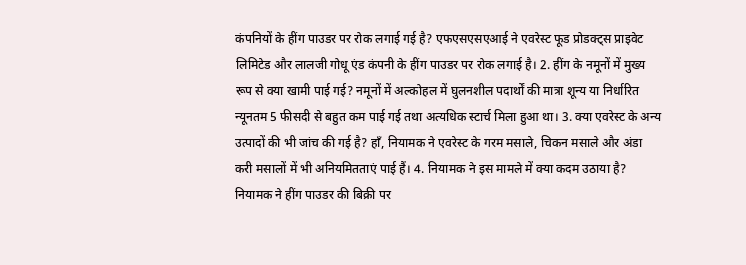कंपनियों के हींग पाउडर पर रोक लगाई गई है? एफएसएसएआई ने एवरेस्ट फूड प्रोडक्ट्स प्राइवेट लिमिटेड और लालजी गोधू एंड कंपनी के हींग पाउडर पर रोक लगाई है। 2. हींग के नमूनों में मुख्य रूप से क्या खामी पाई गई? नमूनों में अल्कोहल में घुलनशील पदार्थों की मात्रा शून्य या निर्धारित न्यूनतम 5 फीसदी से बहुत कम पाई गई तथा अत्यधिक स्टार्च मिला हुआ था। 3. क्या एवरेस्ट के अन्य उत्पादों की भी जांच की गई है? हाँ, नियामक ने एवरेस्ट के गरम मसाले, चिकन मसाले और अंडा करी मसालों में भी अनियमितताएं पाई हैं। 4. नियामक ने इस मामले में क्या कदम उठाया है? नियामक ने हींग पाउडर की बिक्री पर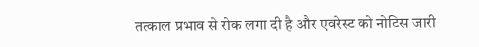तत्काल प्रभाव से रोक लगा दी है और एवरेस्ट को नोटिस जारी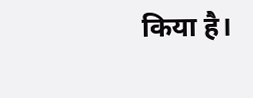किया है।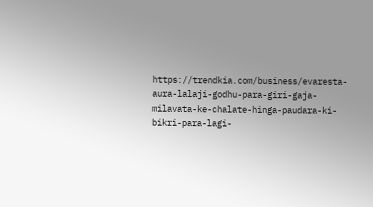https://trendkia.com/business/evaresta-aura-lalaji-godhu-para-giri-gaja-milavata-ke-chalate-hinga-paudara-ki-bikri-para-lagi-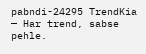pabndi-24295 TrendKia — Har trend, sabse pehle.